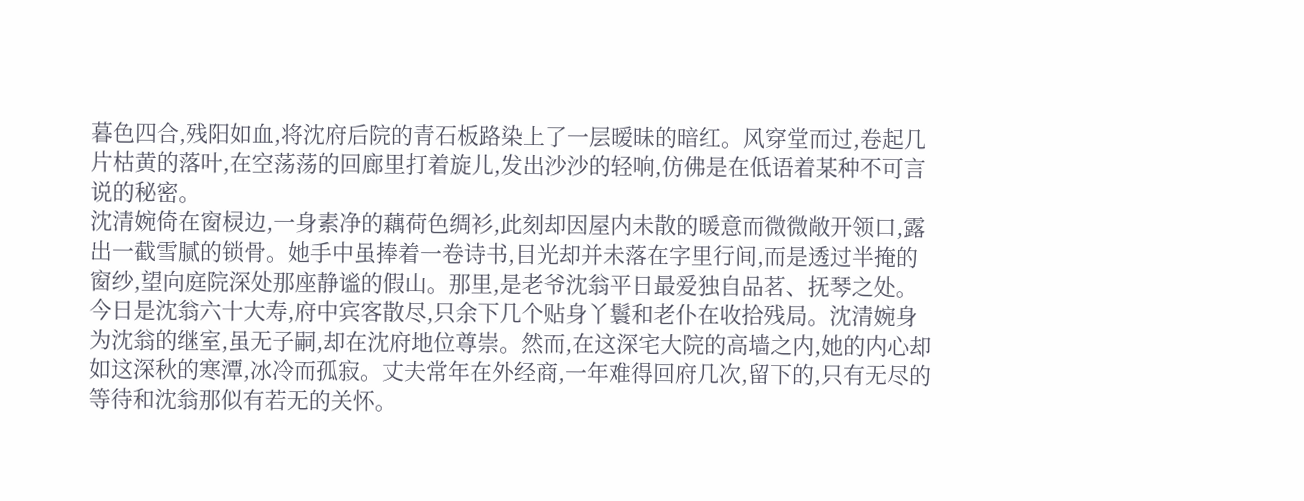暮色四合,残阳如血,将沈府后院的青石板路染上了一层暧昧的暗红。风穿堂而过,卷起几片枯黄的落叶,在空荡荡的回廊里打着旋儿,发出沙沙的轻响,仿佛是在低语着某种不可言说的秘密。
沈清婉倚在窗棂边,一身素净的藕荷色绸衫,此刻却因屋内未散的暖意而微微敞开领口,露出一截雪腻的锁骨。她手中虽捧着一卷诗书,目光却并未落在字里行间,而是透过半掩的窗纱,望向庭院深处那座静谧的假山。那里,是老爷沈翁平日最爱独自品茗、抚琴之处。
今日是沈翁六十大寿,府中宾客散尽,只余下几个贴身丫鬟和老仆在收拾残局。沈清婉身为沈翁的继室,虽无子嗣,却在沈府地位尊崇。然而,在这深宅大院的高墙之内,她的内心却如这深秋的寒潭,冰冷而孤寂。丈夫常年在外经商,一年难得回府几次,留下的,只有无尽的等待和沈翁那似有若无的关怀。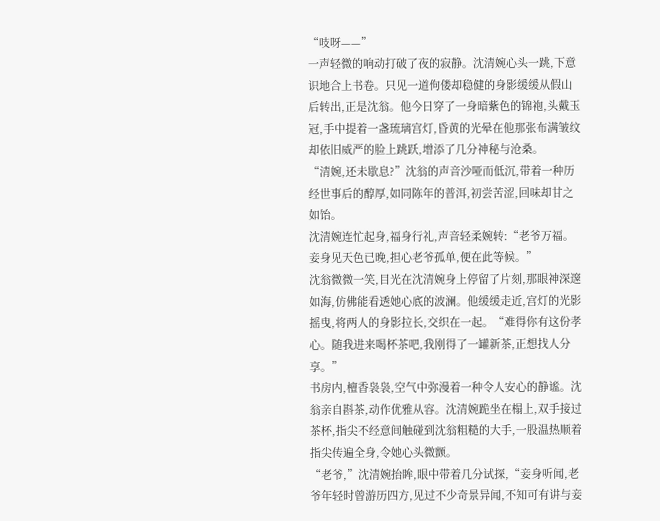“吱呀——”
一声轻微的响动打破了夜的寂静。沈清婉心头一跳,下意识地合上书卷。只见一道佝偻却稳健的身影缓缓从假山后转出,正是沈翁。他今日穿了一身暗紫色的锦袍,头戴玉冠,手中提着一盏琉璃宫灯,昏黄的光晕在他那张布满皱纹却依旧威严的脸上跳跃,增添了几分神秘与沧桑。
“清婉,还未歇息?”沈翁的声音沙哑而低沉,带着一种历经世事后的醇厚,如同陈年的普洱,初尝苦涩,回味却甘之如饴。
沈清婉连忙起身,福身行礼,声音轻柔婉转:“老爷万福。妾身见天色已晚,担心老爷孤单,便在此等候。”
沈翁微微一笑,目光在沈清婉身上停留了片刻,那眼神深邃如海,仿佛能看透她心底的波澜。他缓缓走近,宫灯的光影摇曳,将两人的身影拉长,交织在一起。“难得你有这份孝心。随我进来喝杯茶吧,我刚得了一罐新茶,正想找人分享。”
书房内,檀香袅袅,空气中弥漫着一种令人安心的静谧。沈翁亲自斟茶,动作优雅从容。沈清婉跪坐在榻上,双手接过茶杯,指尖不经意间触碰到沈翁粗糙的大手,一股温热顺着指尖传遍全身,令她心头微颤。
“老爷,”沈清婉抬眸,眼中带着几分试探,“妾身听闻,老爷年轻时曾游历四方,见过不少奇景异闻,不知可有讲与妾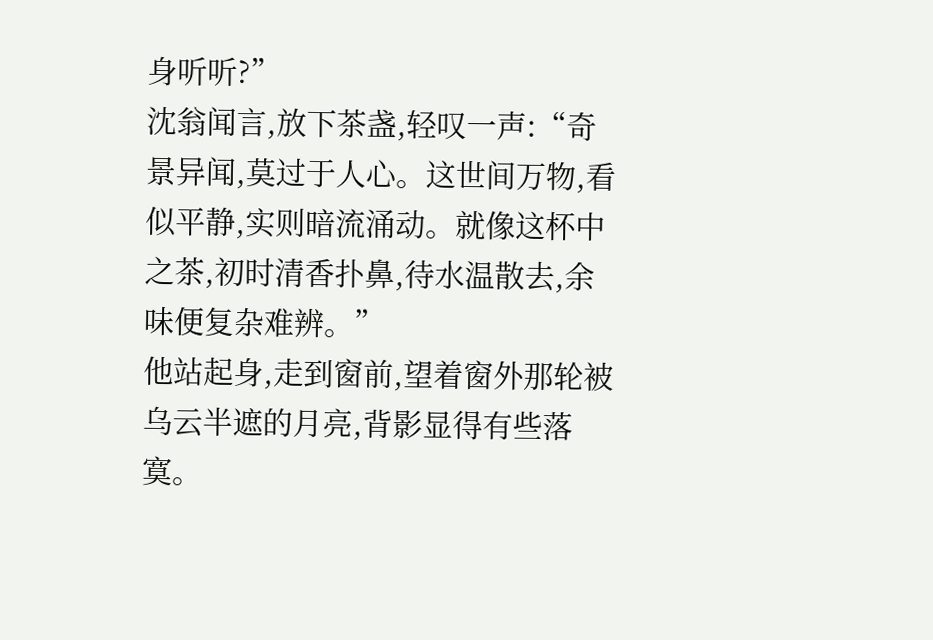身听听?”
沈翁闻言,放下茶盏,轻叹一声:“奇景异闻,莫过于人心。这世间万物,看似平静,实则暗流涌动。就像这杯中之茶,初时清香扑鼻,待水温散去,余味便复杂难辨。”
他站起身,走到窗前,望着窗外那轮被乌云半遮的月亮,背影显得有些落寞。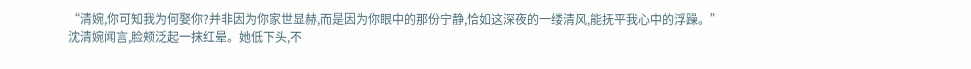“清婉,你可知我为何娶你?并非因为你家世显赫,而是因为你眼中的那份宁静,恰如这深夜的一缕清风,能抚平我心中的浮躁。”
沈清婉闻言,脸颊泛起一抹红晕。她低下头,不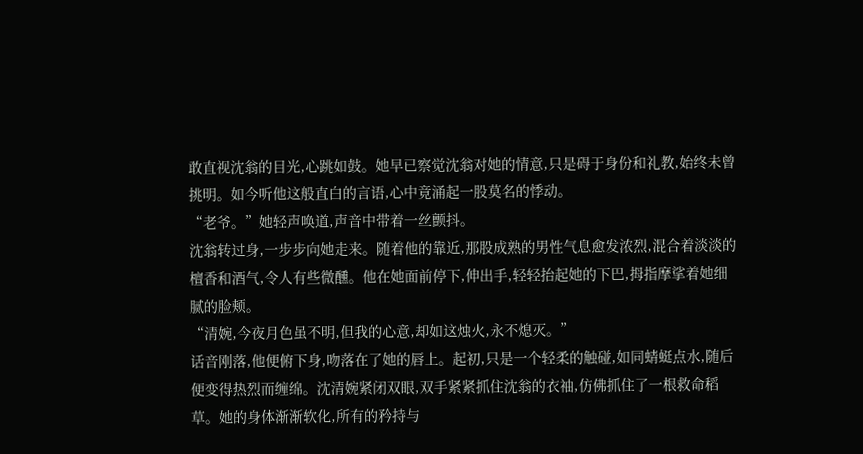敢直视沈翁的目光,心跳如鼓。她早已察觉沈翁对她的情意,只是碍于身份和礼教,始终未曾挑明。如今听他这般直白的言语,心中竟涌起一股莫名的悸动。
“老爷。”她轻声唤道,声音中带着一丝颤抖。
沈翁转过身,一步步向她走来。随着他的靠近,那股成熟的男性气息愈发浓烈,混合着淡淡的檀香和酒气,令人有些微醺。他在她面前停下,伸出手,轻轻抬起她的下巴,拇指摩挲着她细腻的脸颊。
“清婉,今夜月色虽不明,但我的心意,却如这烛火,永不熄灭。”
话音刚落,他便俯下身,吻落在了她的唇上。起初,只是一个轻柔的触碰,如同蜻蜓点水,随后便变得热烈而缠绵。沈清婉紧闭双眼,双手紧紧抓住沈翁的衣袖,仿佛抓住了一根救命稻草。她的身体渐渐软化,所有的矜持与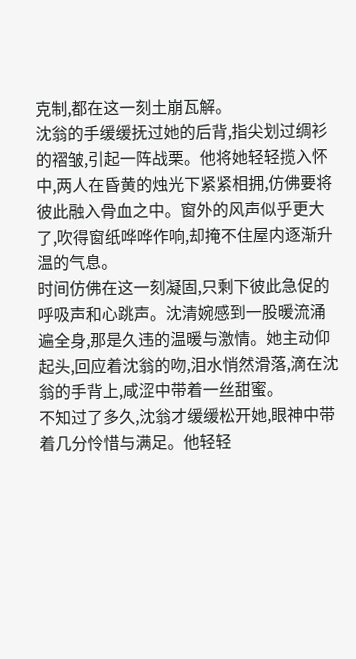克制,都在这一刻土崩瓦解。
沈翁的手缓缓抚过她的后背,指尖划过绸衫的褶皱,引起一阵战栗。他将她轻轻揽入怀中,两人在昏黄的烛光下紧紧相拥,仿佛要将彼此融入骨血之中。窗外的风声似乎更大了,吹得窗纸哗哗作响,却掩不住屋内逐渐升温的气息。
时间仿佛在这一刻凝固,只剩下彼此急促的呼吸声和心跳声。沈清婉感到一股暖流涌遍全身,那是久违的温暖与激情。她主动仰起头,回应着沈翁的吻,泪水悄然滑落,滴在沈翁的手背上,咸涩中带着一丝甜蜜。
不知过了多久,沈翁才缓缓松开她,眼神中带着几分怜惜与满足。他轻轻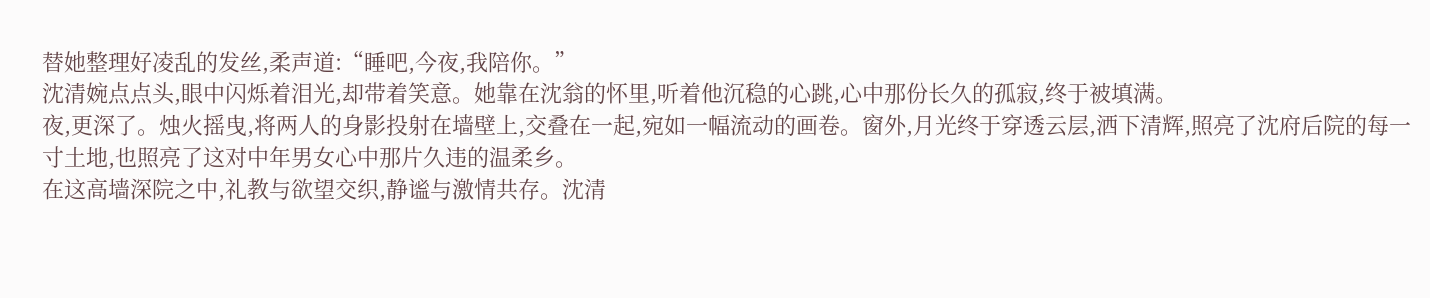替她整理好凌乱的发丝,柔声道:“睡吧,今夜,我陪你。”
沈清婉点点头,眼中闪烁着泪光,却带着笑意。她靠在沈翁的怀里,听着他沉稳的心跳,心中那份长久的孤寂,终于被填满。
夜,更深了。烛火摇曳,将两人的身影投射在墙壁上,交叠在一起,宛如一幅流动的画卷。窗外,月光终于穿透云层,洒下清辉,照亮了沈府后院的每一寸土地,也照亮了这对中年男女心中那片久违的温柔乡。
在这高墙深院之中,礼教与欲望交织,静谧与激情共存。沈清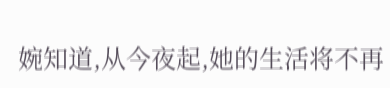婉知道,从今夜起,她的生活将不再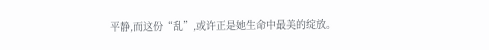平静,而这份“乱”,或许正是她生命中最美的绽放。